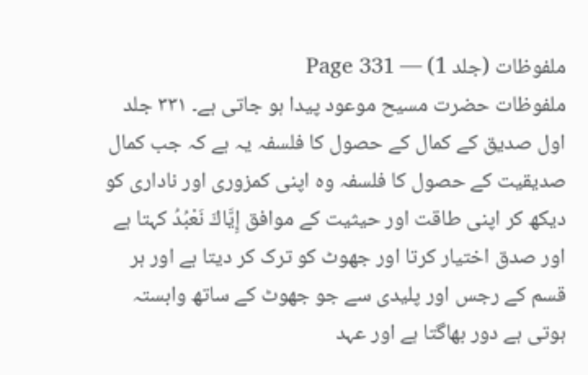ملفوظات (جلد 1) — Page 331
ملفوظات حضرت مسیح موعود پیدا ہو جاتی ہے۔ ۳۳۱ جلد اول صدیق کے کمال کے حصول کا فلسفہ یہ ہے کہ جب کمال صدیقیت کے حصول کا فلسفہ وہ اپنی کمزوری اور ناداری کو دیکھ کر اپنی طاقت اور حیثیت کے موافق إِيَّاكَ نَعْبُدُ کہتا ہے اور صدق اختیار کرتا اور جھوٹ کو ترک کر دیتا ہے اور ہر قسم کے رجس اور پلیدی سے جو جھوٹ کے ساتھ وابستہ ہوتی ہے دور بھاگتا ہے اور عہد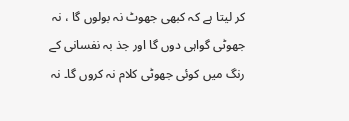کر لیتا ہے کہ کبھی جھوٹ نہ بولوں گا ، نہ جھوٹی گواہی دوں گا اور جذ بہ نفسانی کے رنگ میں کوئی جھوٹی کلام نہ کروں گا۔ نہ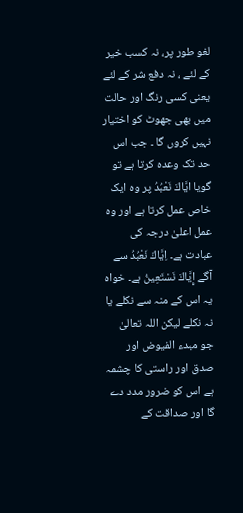لغو طور پر، نہ کسب خیر کے لئے ، نہ دفع شر کے لئے یعنی کسی رنگ اور حالت میں بھی جھوٹ کو اختیار نہیں کروں گا ۔ جب اس حد تک وعدہ کرتا ہے تو گویا ايَّاكَ نَعْبُدُ پر وہ ایک خاص عمل کرتا ہے اور وہ عمل اعلیٰ درجہ کی عبادت ہے۔ اِيَّاكَ نَعْبُدُ سے آگے إِيَّاكَ نَسْتَعِينُ ہے۔ خواہ یہ اس کے منہ سے نکلے یا نہ نکلے لیکن اللہ تعالیٰ جو مبدء الفیوض اور صدق اور راستی کا چشمہ ہے اس کو ضرور مدد دے گا اور صداقت کے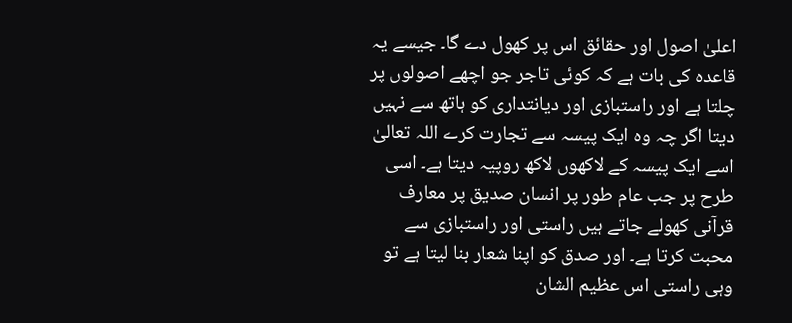اعلیٰ اصول اور حقائق اس پر کھول دے گا۔ جیسے یہ قاعدہ کی بات ہے کہ کوئی تاجر جو اچھے اصولوں پر چلتا ہے اور راستبازی اور دیانتداری کو ہاتھ سے نہیں دیتا اگر چہ وہ ایک پیسہ سے تجارت کرے اللہ تعالیٰ اسے ایک پیسہ کے لاکھوں لاکھ روپیہ دیتا ہے۔ اسی طرح پر جب عام طور پر انسان صدیق پر معارف قرآنی کھولے جاتے ہیں راستی اور راستبازی سے محبت کرتا ہے۔ اور صدق کو اپنا شعار بنا لیتا ہے تو وہی راستی اس عظیم الشان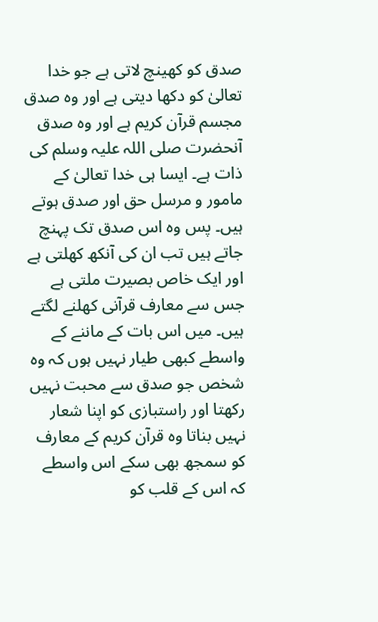صدق کو کھینچ لاتی ہے جو خدا تعالیٰ کو دکھا دیتی ہے اور وہ صدق مجسم قرآن کریم ہے اور وہ صدق آنحضرت صلی اللہ علیہ وسلم کی ذات ہے۔ ایسا ہی خدا تعالیٰ کے مامور و مرسل حق اور صدق ہوتے ہیں۔ پس وہ اس صدق تک پہنچ جاتے ہیں تب ان کی آنکھ کھلتی ہے اور ایک خاص بصیرت ملتی ہے جس سے معارف قرآنی کھلنے لگتے ہیں۔ میں اس بات کے ماننے کے واسطے کبھی طیار نہیں ہوں کہ وہ شخص جو صدق سے محبت نہیں رکھتا اور راستبازی کو اپنا شعار نہیں بناتا وہ قرآن کریم کے معارف کو سمجھ بھی سکے اس واسطے کہ اس کے قلب کو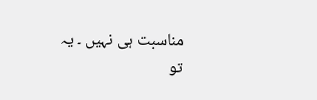مناسبت ہی نہیں ۔ یہ تو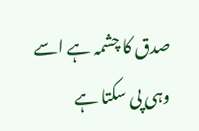صدق کا چشمہ ہے اسے وہی پی سکتا ہے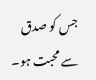جس کو صدق سے محبت ہو۔